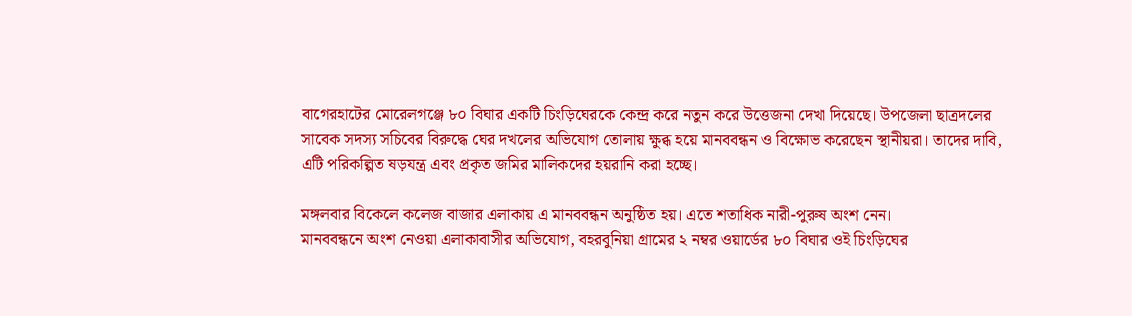বাগেরহাটের মোরেলগঞ্জে ৮০ বিঘার একটি চিংড়িঘেরকে কেন্দ্র করে নতুন করে উত্তেজনা দেখা দিয়েছে। উপজেলা ছাত্রদলের সাবেক সদস্য সচিবের বিরুদ্ধে ঘের দখলের অভিযোগ তোলায় ক্ষুব্ধ হয়ে মানববন্ধন ও বিক্ষোভ করেছেন স্থানীয়রা। তাদের দাবি, এটি পরিকল্পিত ষড়যন্ত্র এবং প্রকৃত জমির মালিকদের হয়রানি করা হচ্ছে।

মঙ্গলবার বিকেলে কলেজ বাজার এলাকায় এ মানববন্ধন অনুষ্ঠিত হয়। এতে শতাধিক নারী-পুরুষ অংশ নেন।
মানববন্ধনে অংশ নেওয়া এলাকাবাসীর অভিযোগ, বহরবুনিয়া গ্রামের ২ নম্বর ওয়ার্ডের ৮০ বিঘার ওই চিংড়িঘের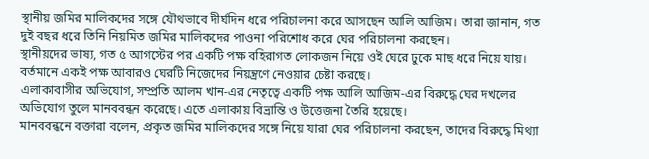স্থানীয় জমির মালিকদের সঙ্গে যৌথভাবে দীর্ঘদিন ধরে পরিচালনা করে আসছেন আলি আজিম। তারা জানান, গত দুই বছর ধরে তিনি নিয়মিত জমির মালিকদের পাওনা পরিশোধ করে ঘের পরিচালনা করছেন।
স্থানীয়দের ভাষ্য, গত ৫ আগস্টের পর একটি পক্ষ বহিরাগত লোকজন নিয়ে ওই ঘেরে ঢুকে মাছ ধরে নিয়ে যায়। বর্তমানে একই পক্ষ আবারও ঘেরটি নিজেদের নিয়ন্ত্রণে নেওয়ার চেষ্টা করছে।
এলাকাবাসীর অভিযোগ, সম্প্রতি আলম খান-এর নেতৃত্বে একটি পক্ষ আলি আজিম-এর বিরুদ্ধে ঘের দখলের অভিযোগ তুলে মানববন্ধন করেছে। এতে এলাকায় বিভ্রান্তি ও উত্তেজনা তৈরি হয়েছে।
মানববন্ধনে বক্তারা বলেন, প্রকৃত জমির মালিকদের সঙ্গে নিয়ে যারা ঘের পরিচালনা করছেন, তাদের বিরুদ্ধে মিথ্যা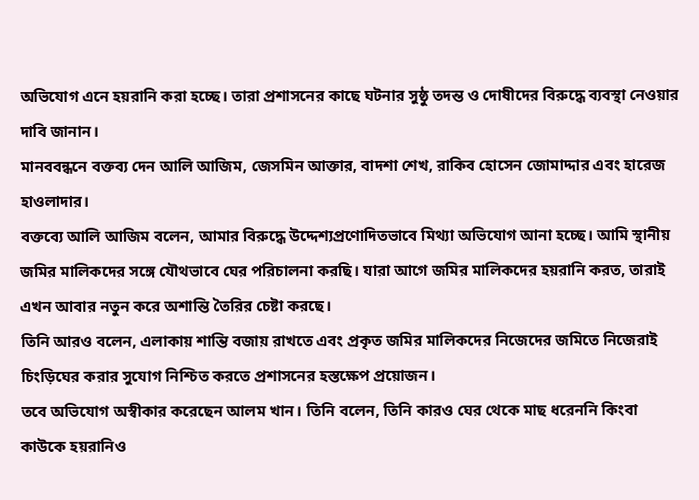অভিযোগ এনে হয়রানি করা হচ্ছে। তারা প্রশাসনের কাছে ঘটনার সুষ্ঠু তদন্ত ও দোষীদের বিরুদ্ধে ব্যবস্থা নেওয়ার দাবি জানান।
মানববন্ধনে বক্তব্য দেন আলি আজিম, জেসমিন আক্তার, বাদশা শেখ, রাকিব হোসেন জোমাদ্দার এবং হারেজ হাওলাদার।
বক্তব্যে আলি আজিম বলেন, আমার বিরুদ্ধে উদ্দেশ্যপ্রণোদিতভাবে মিথ্যা অভিযোগ আনা হচ্ছে। আমি স্থানীয় জমির মালিকদের সঙ্গে যৌথভাবে ঘের পরিচালনা করছি। যারা আগে জমির মালিকদের হয়রানি করত, তারাই এখন আবার নতুন করে অশান্তি তৈরির চেষ্টা করছে।
তিনি আরও বলেন, এলাকায় শান্তি বজায় রাখতে এবং প্রকৃত জমির মালিকদের নিজেদের জমিতে নিজেরাই চিংড়িঘের করার সুযোগ নিশ্চিত করতে প্রশাসনের হস্তক্ষেপ প্রয়োজন।
তবে অভিযোগ অস্বীকার করেছেন আলম খান। তিনি বলেন, তিনি কারও ঘের থেকে মাছ ধরেননি কিংবা কাউকে হয়রানিও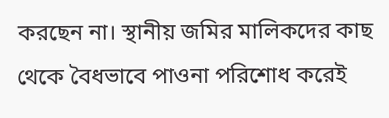করছেন না। স্থানীয় জমির মালিকদের কাছ থেকে বৈধভাবে পাওনা পরিশোধ করেই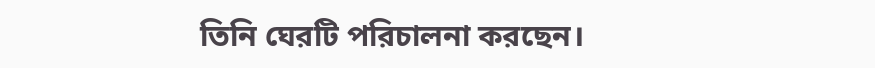তিনি ঘেরটি পরিচালনা করছেন।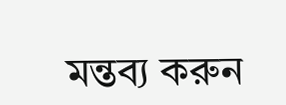মন্তব্য করুন